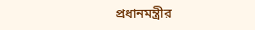প্রধানমন্ত্রীর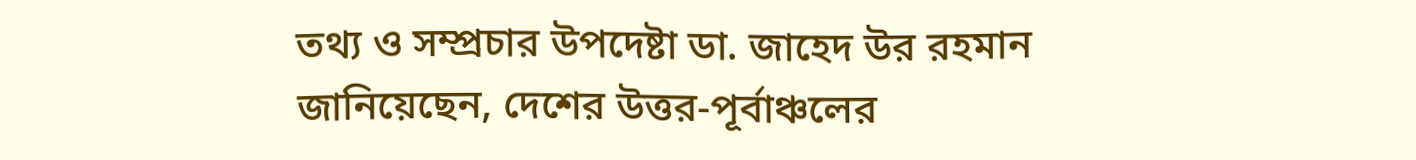তথ্য ও সম্প্রচার উপদেষ্টা ডা. জাহেদ উর রহমান জানিয়েছেন, দেশের উত্তর-পূর্বাঞ্চলের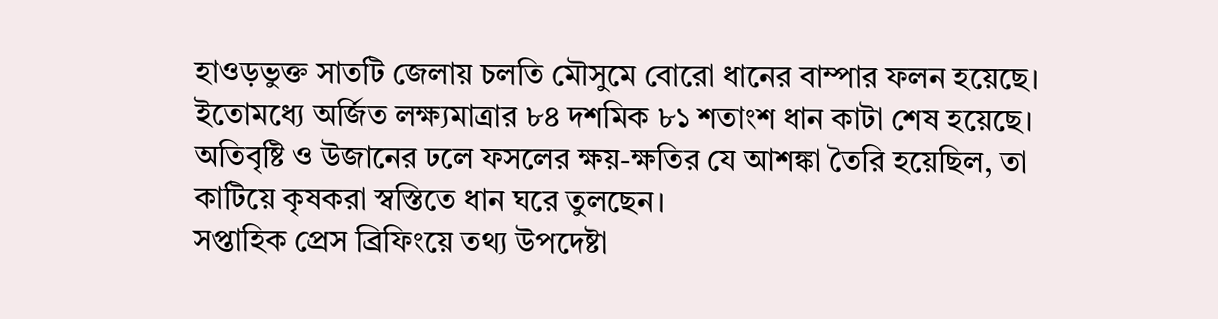হাওড়ভুক্ত সাতটি জেলায় চলতি মৌসুমে বোরো ধানের বাম্পার ফলন হয়েছে। ইতোমধ্যে অর্জিত লক্ষ্যমাত্রার ৮৪ দশমিক ৮১ শতাংশ ধান কাটা শেষ হয়েছে। অতিবৃষ্টি ও উজানের ঢলে ফসলের ক্ষয়-ক্ষতির যে আশঙ্কা তৈরি হয়েছিল, তা কাটিয়ে কৃষকরা স্বস্তিতে ধান ঘরে তুলছেন।
সপ্তাহিক প্রেস ব্রিফিংয়ে তথ্য উপদেষ্টা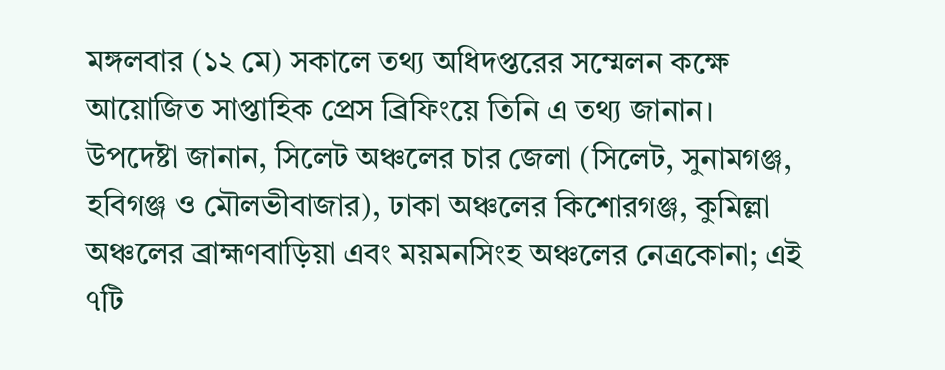মঙ্গলবার (১২ মে) সকালে তথ্য অধিদপ্তরের সম্মেলন কক্ষে আয়োজিত সাপ্তাহিক প্রেস ব্রিফিংয়ে তিনি এ তথ্য জানান। উপদেষ্টা জানান, সিলেট অঞ্চলের চার জেলা (সিলেট, সুনামগঞ্জ, হবিগঞ্জ ও মৌলভীবাজার), ঢাকা অঞ্চলের কিশোরগঞ্জ, কুমিল্লা অঞ্চলের ব্রাহ্মণবাড়িয়া এবং ময়মনসিংহ অঞ্চলের নেত্রকোনা; এই ৭টি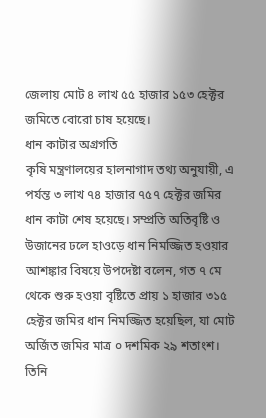জেলায় মোট ৪ লাখ ৫৫ হাজার ১৫৩ হেক্টর জমিতে বোরো চাষ হয়েছে।
ধান কাটার অগ্রগতি
কৃষি মন্ত্রণালয়ের হালনাগাদ তথ্য অনুযায়ী, এ পর্যন্ত ৩ লাখ ৭৪ হাজার ৭৫৭ হেক্টর জমির ধান কাটা শেষ হয়েছে। সম্প্রতি অতিবৃষ্টি ও উজানের ঢলে হাওড়ে ধান নিমজ্জিত হওয়ার আশঙ্কার বিষয়ে উপদেষ্টা বলেন, গত ৭ মে থেকে শুরু হওয়া বৃষ্টিতে প্রায় ১ হাজার ৩১৫ হেক্টর জমির ধান নিমজ্জিত হয়েছিল, যা মোট অর্জিত জমির মাত্র ০ দশমিক ২৯ শতাংশ।
তিনি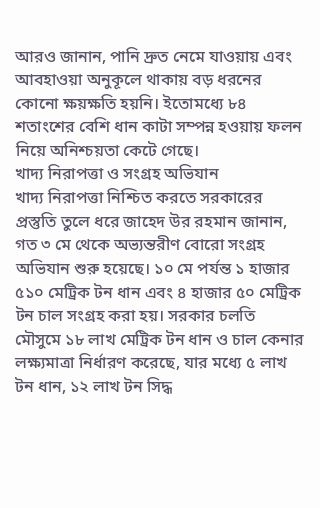আরও জানান, পানি দ্রুত নেমে যাওয়ায় এবং আবহাওয়া অনুকূলে থাকায় বড় ধরনের কোনো ক্ষয়ক্ষতি হয়নি। ইতোমধ্যে ৮৪ শতাংশের বেশি ধান কাটা সম্পন্ন হওয়ায় ফলন নিয়ে অনিশ্চয়তা কেটে গেছে।
খাদ্য নিরাপত্তা ও সংগ্রহ অভিযান
খাদ্য নিরাপত্তা নিশ্চিত করতে সরকারের প্রস্তুতি তুলে ধরে জাহেদ উর রহমান জানান, গত ৩ মে থেকে অভ্যন্তরীণ বোরো সংগ্রহ অভিযান শুরু হয়েছে। ১০ মে পর্যন্ত ১ হাজার ৫১০ মেট্রিক টন ধান এবং ৪ হাজার ৫০ মেট্রিক টন চাল সংগ্রহ করা হয়। সরকার চলতি মৌসুমে ১৮ লাখ মেট্রিক টন ধান ও চাল কেনার লক্ষ্যমাত্রা নির্ধারণ করেছে, যার মধ্যে ৫ লাখ টন ধান, ১২ লাখ টন সিদ্ধ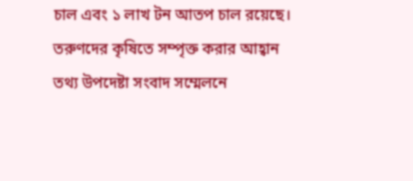চাল এবং ১ লাখ টন আতপ চাল রয়েছে।
তরুণদের কৃষিতে সম্পৃক্ত করার আহ্বান
তথ্য উপদেষ্টা সংবাদ সম্মেলনে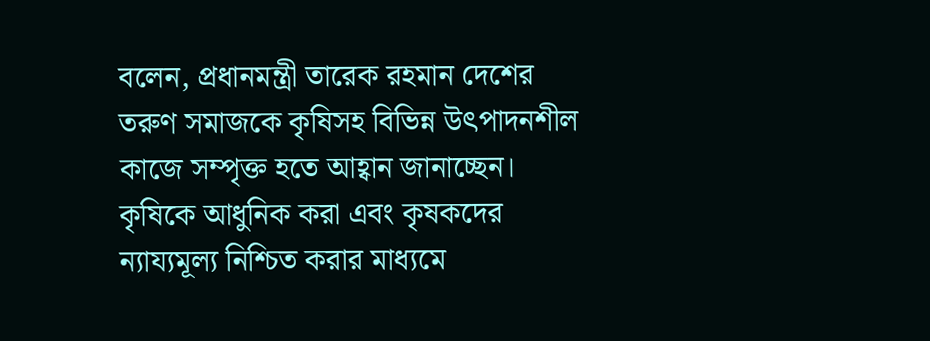বলেন, প্রধানমন্ত্রী তারেক রহমান দেশের তরুণ সমাজকে কৃষিসহ বিভিন্ন উৎপাদনশীল কাজে সম্পৃক্ত হতে আহ্বান জানাচ্ছেন। কৃষিকে আধুনিক করা এবং কৃষকদের ন্যায্যমূল্য নিশ্চিত করার মাধ্যমে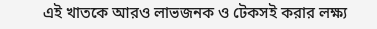এই খাতকে আরও লাভজনক ও টেকসই করার লক্ষ্য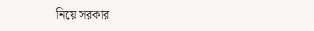নিয়ে সরকার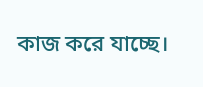কাজ করে যাচ্ছে।